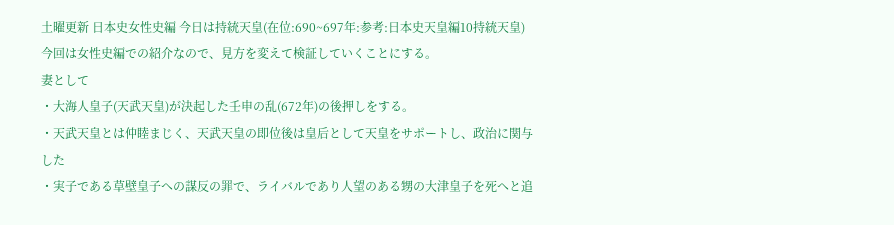土曜更新 日本史女性史編 今日は持統天皇(在位:690~697年:参考:日本史天皇編10持統天皇) 今回は女性史編での紹介なので、見方を変えて検証していくことにする。
妻として
・大海人皇子(天武天皇)が決起した壬申の乱(672年)の後押しをする。
・天武天皇とは仲睦まじく、天武天皇の即位後は皇后として天皇をサポートし、政治に関与した
・実子である草壁皇子への謀反の罪で、ライバルであり人望のある甥の大津皇子を死へと追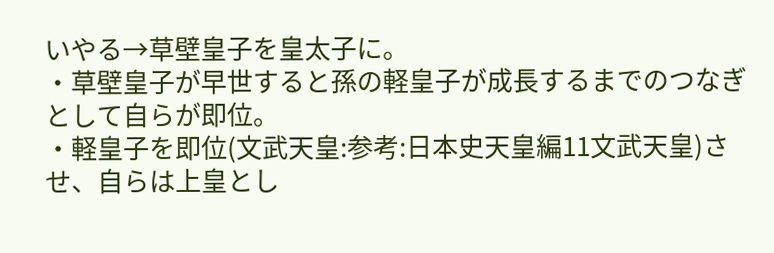いやる→草壁皇子を皇太子に。
・草壁皇子が早世すると孫の軽皇子が成長するまでのつなぎとして自らが即位。
・軽皇子を即位(文武天皇:参考:日本史天皇編11文武天皇)させ、自らは上皇とし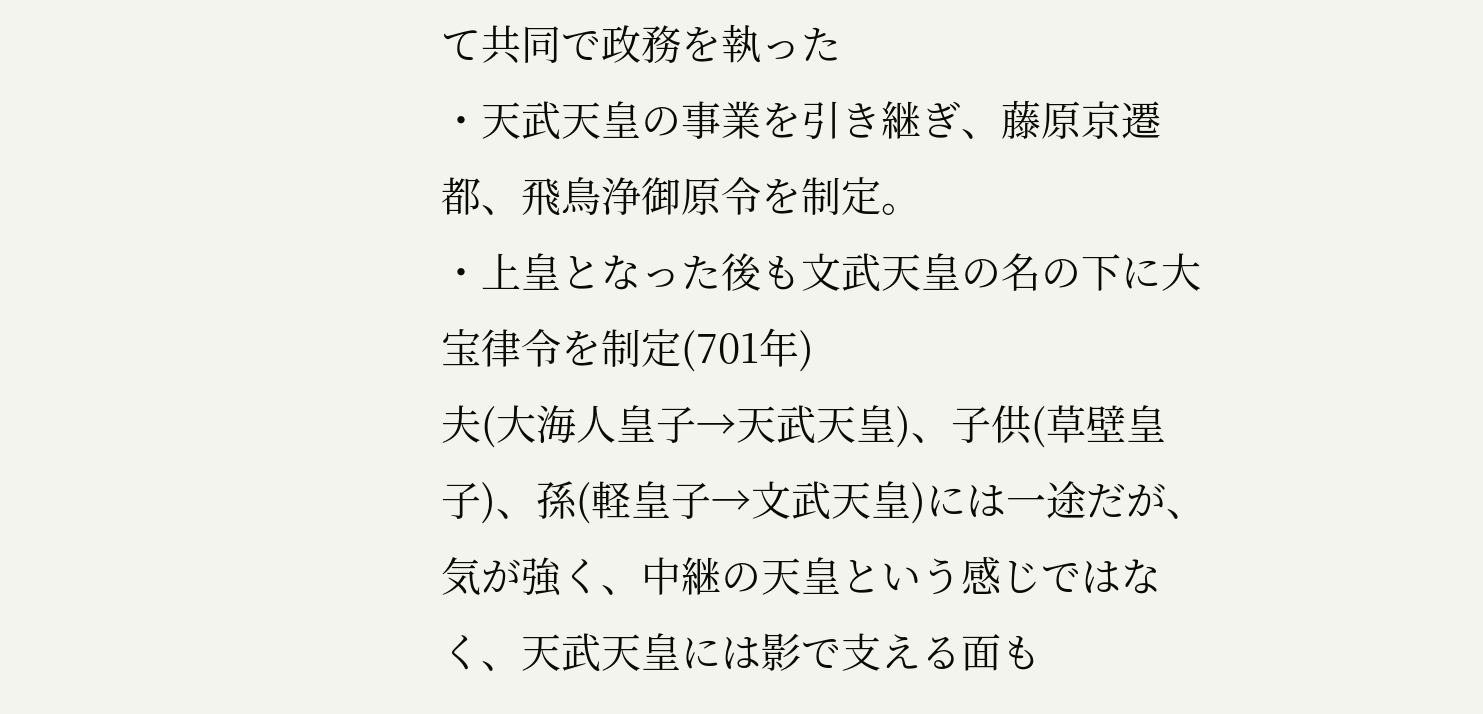て共同で政務を執った
・天武天皇の事業を引き継ぎ、藤原京遷都、飛鳥浄御原令を制定。
・上皇となった後も文武天皇の名の下に大宝律令を制定(701年)
夫(大海人皇子→天武天皇)、子供(草壁皇子)、孫(軽皇子→文武天皇)には一途だが、気が強く、中継の天皇という感じではなく、天武天皇には影で支える面も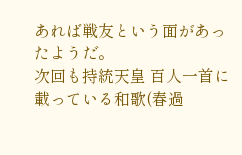あれば戦友という面があったようだ。
次回も持統天皇 百人一首に載っている和歌(春過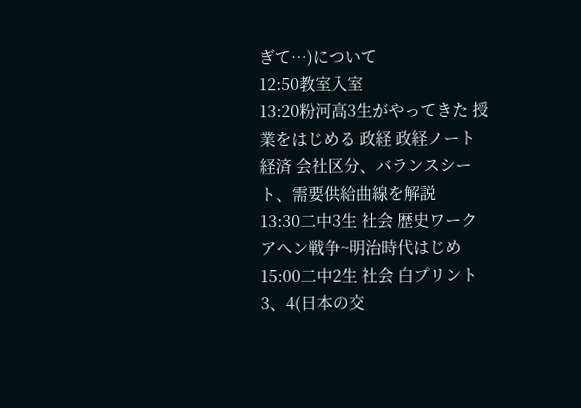ぎて…)について
12:50教室入室
13:20粉河高3生がやってきた 授業をはじめる 政経 政経ノート 経済 会社区分、バランスシート、需要供給曲線を解説
13:30二中3生 社会 歴史ワーク アヘン戦争~明治時代はじめ
15:00二中2生 社会 白プリント3、4(日本の交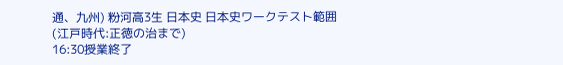通、九州) 粉河高3生 日本史 日本史ワークテスト範囲(江戸時代:正徳の治まで)
16:30授業終了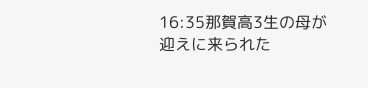16:35那賀高3生の母が迎えに来られた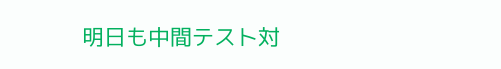明日も中間テスト対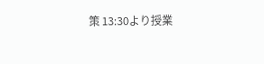策 13:30より授業